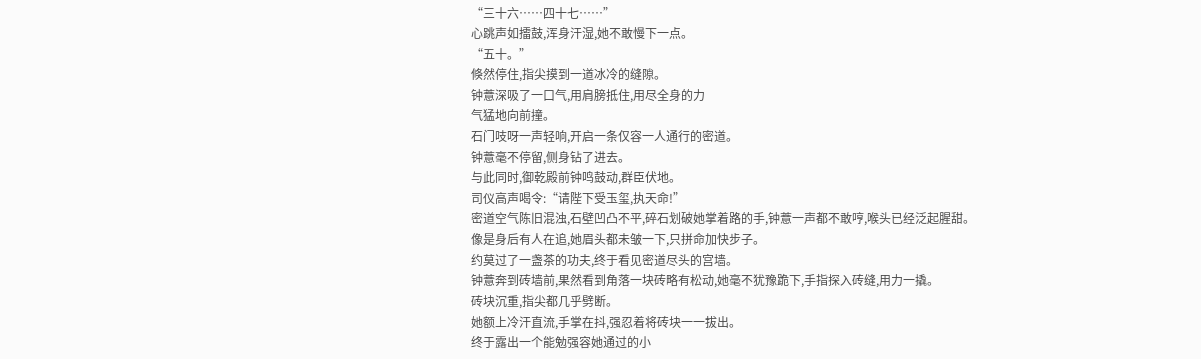“三十六……四十七……”
心跳声如擂鼓,浑身汗湿,她不敢慢下一点。
“五十。”
倏然停住,指尖摸到一道冰冷的缝隙。
钟薏深吸了一口气,用肩膀抵住,用尽全身的力
气猛地向前撞。
石门吱呀一声轻响,开启一条仅容一人通行的密道。
钟薏毫不停留,侧身钻了进去。
与此同时,御乾殿前钟鸣鼓动,群臣伏地。
司仪高声喝令:“请陛下受玉玺,执天命!”
密道空气陈旧混浊,石壁凹凸不平,碎石划破她掌着路的手,钟薏一声都不敢哼,喉头已经泛起腥甜。
像是身后有人在追,她眉头都未皱一下,只拼命加快步子。
约莫过了一盏茶的功夫,终于看见密道尽头的宫墙。
钟薏奔到砖墙前,果然看到角落一块砖略有松动,她毫不犹豫跪下,手指探入砖缝,用力一撬。
砖块沉重,指尖都几乎劈断。
她额上冷汗直流,手掌在抖,强忍着将砖块一一拔出。
终于露出一个能勉强容她通过的小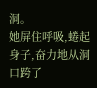洞。
她屏住呼吸,蜷起身子,奋力地从洞口跨了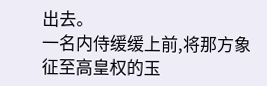出去。
一名内侍缓缓上前,将那方象征至高皇权的玉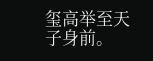玺高举至天子身前。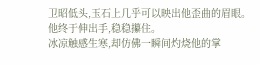卫昭低头,玉石上几乎可以映出他歪曲的眉眼。
他终于伸出手,稳稳攥住。
冰凉触感生寒,却仿佛一瞬间灼烧他的掌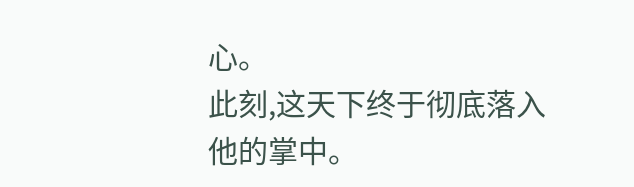心。
此刻,这天下终于彻底落入他的掌中。